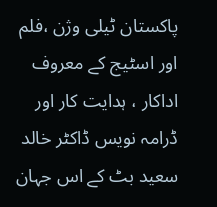پاکستان ٹیلی وژن ،فلم اور اسٹیج کے معروف اداکار ، ہدایت کار اور ڈرامہ نویس ڈاکٹر خالد سعید بٹ کے اس جہان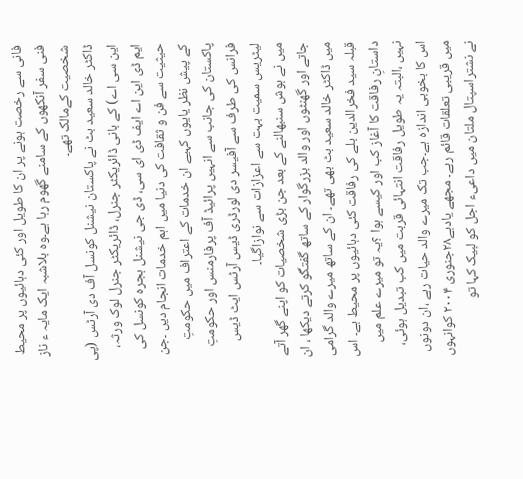فانی سے رخصت ہونے پر ان کا طویل اور کئی دہائیوں پر محیط فنی سفر آنکھوں کے سامنے گھوم رہا ہے۔وہ بلاشبہ ایک مایہ ء ناز شخصیت کےمالک تھے۔
ڈاکٹر خالد سعید بٹ نے پاکستان نیشنل کونسل آف دی آرٹس (پی این سی اے) کے بانی ڈائریکٹر جنرل، ڈائریکٹر جنرل لوک ورثہ، ایم ڈی این اے ایف ڈی ای سی، ڈی جی نیشنل ہجرہ کونسل کی حیثیت سے فن و ثقافت کی دنیا میں اہم خدمات انجام دیں ۔جن کے پیش نظر یایوں کہیے ان خدمات کے اعتراف میں حکومتِ پاکستان کی جانب سے انہیں پرائیڈ آف پرفارمنس اور حکومتِ فرانس کی طرف سے آفیسر دی لورڈری ڈیس آرٹس ایٹ ڈیس لیٹریس سمیت بہت سے اعزازات سے نوازاگیا۔
میں نے ہوش سنبھالنے کے بعد جن بڑی شخصیات کو اپنے گھر آتے جاتے اور گھنٹوں اور والد بزرگوار کے ساتھ گفتگو کرتے دیکھا ، ان میں ڈاکٹر خالد سعید بٹ بھی تھے۔ ان کے ساتھ میرے والد گرامی قبلہ سید فخرالدین بلے کی رفاقت کئی دہائیوں پر محیط ہے۔ اس داستانِ رفاقت کا آغاز کب اور کیسے ہوا ؟یہ تو میرے علم میں نہیں ،البتہ یہ طویل رفاقت انتہائی قربت میں کب تبدیل ہوئی، اس کا بخوبی اندازہ ہے۔جب تک میرے والد حیات رہے ،ان دونوں میں قریبی تعلقات قائم رہے۔ مجھے یادہے۲۸جنوری ۲۰۰۴ کوانہوں نے نشتراسپتال ملتان میں داعیء اجل کو لبیک کہا تو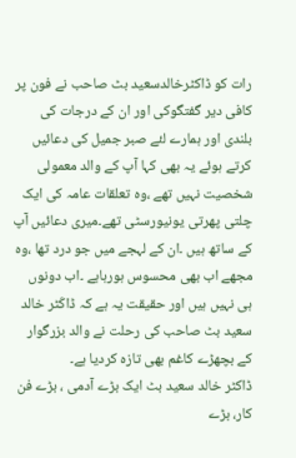رات کو ڈاکٹرخالدسعید بٹ صاحب نے فون پر کافی دیر گفتگوکی اور ان کے درجات کی بلندی اور ہمارے لئے صبر جمیل کی دعائیں کرتے ہوئے یہ بھی کہا آپ کے والد معمولی شخصیت نہیں تھے ،وہ تعلقات عامہ کی ایک چلتی پھرتی یونیورسٹی تھے۔میری دعائیں آپ کے ساتھ ہیں ۔ان کے لہجے میں جو درد تھا ،وہ مجھے اب بھی محسوس ہورہاہے ۔اب دونوں ہی نہیں ہیں اور حقیقت یہ ہے کہ ڈاکَٹر خالد سعید بٹ صاحب کی رحلت نے والد بزرگوار کے بچھڑے کاغم بھی تازہ کردیا ہے۔
ڈاکٹر خالد سعید بٹ ایک بڑے آدمی ، بڑے فن کار، بڑے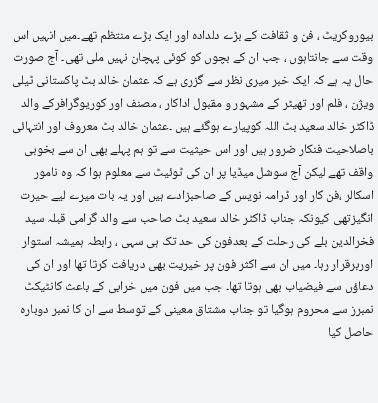بیوروکریٹ ، فن و ثقافت کے بڑے دلدادہ اور ایک بڑے منتظم تھے۔میں انہیں اس وقت سے جانتاہوں ، جب ان کے بچوں کو کوئی پہچان نہیں ملی تھی۔ آج صورت حال یہ ہے کہ ایک خبر میری نظر سے گزری ہے کہ عثمان خالد بٹ پاکستانی ٹیلی ویژن ، فلم اور تھیٹر کے مشہور و مقبول اداکار ، مصنف اور کوریوگرافرکے والد ڈاکٹر خالد سعید بٹ اللہ کوپیارے ہوگئے ہیں ۔عثمان خالد بٹ معروف اور انتہائی باصلاحیت فنکار ضرور ہیں اور اس حیثیت سے تو ہم پہلے بھی ان سے بخوبی واقف تھے لیکن آج سوشل میڈیا پر ان کی ٹوئیٹ سے معلوم ہوا کہ وہ نامور اسکالر ،فن کار اور ڈرامہ نویس کے صاحبزادے ہیں اور یہ بات میرے لیے حیرت انگیزتھی کیونکہ جناب ڈاکٹر خالد سعید بٹ صاحب سے والد گرامی قبلہ سید فخرالدین بلے کی رحلت کے بعدفون کی حد تک ہی سہی ، رابطہ ہمیشہ استوار اوربرقرار رہا۔ میں ان سے اکثر فون پر خیریت بھی دریافت کرتا تھا اور ان کی دعاؤں سے فیضیاب بھی ہوتا تھا۔ جب میں فون میں خرابی کے باعث کانٹیکٹ نمبرز سے محروم ہوگیا تو جناب مشتاق معینی کے توسط سے ان کا نمبر دوبارہ حاصل کیا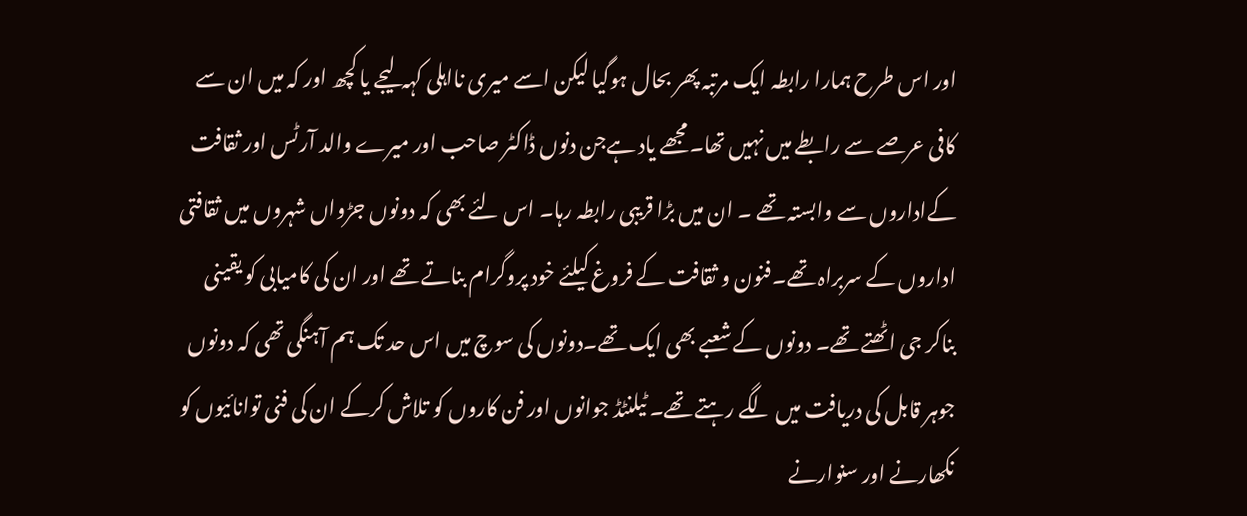اور اس طرح ہمارا رابطہ ایک مرتبہ پھر بحال ہوگیا لیکن اسے میری نااہلی کہہ لیجے یا کچھ اور کہ میں ان سے کافی عرصے سے رابطے میں نہیں تھا۔مجھے یاد ہےجن دنوں ڈاکٹر صاحب اور میرے والد آرٹس اور ثقافت کےاداروں سے وابستہ تھے ۔ ان میں بڑا قریبی رابطہ رہا۔ اس لئے بھی کہ دونوں جڑواں شہروں میں ثقافتی اداروں کے سربراہ تھے۔فنون و ثقافت کے فروغ کیلئے خود پروگرام بناتے تھے اور ان کی کامیابی کو یقینی بناکر جی اٹھتے تھے۔ دونوں کے شعبے بھی ایک تھے۔دونوں کی سوچ میں اس حد تک ہم آہنگی تھی کہ دونوں جوہر قابل کی دریافت میں لگے رہتے تھے۔ ٹیلنٹڈ جوانوں اور فن کاروں کو تلاش کرکے ان کی فنی توانائیوں کو نکھارنے اور سنوارنے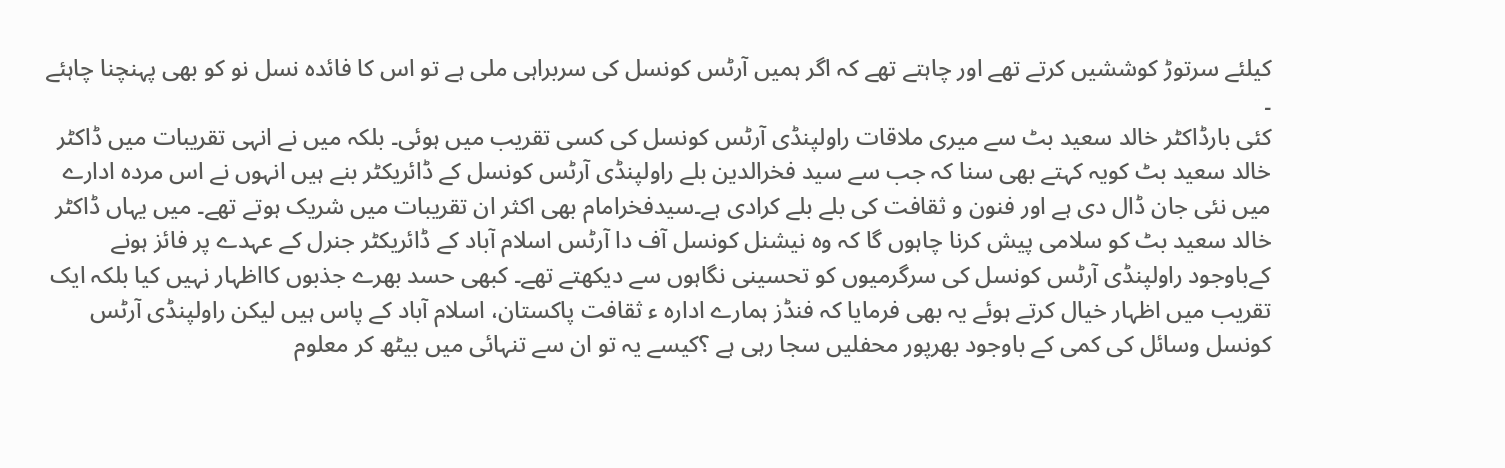کیلئے سرتوڑ کوششیں کرتے تھے اور چاہتے تھے کہ اگر ہمیں آرٹس کونسل کی سربراہی ملی ہے تو اس کا فائدہ نسل نو کو بھی پہنچنا چاہئے ۔
کئی بارڈاکٹر خالد سعید بٹ سے میری ملاقات راولپنڈی آرٹس کونسل کی کسی تقریب میں ہوئی۔ بلکہ میں نے انہی تقریبات میں ڈاکٹر خالد سعید بٹ کویہ کہتے بھی سنا کہ جب سے سید فخرالدین بلے راولپنڈی آرٹس کونسل کے ڈائریکٹر بنے ہیں انہوں نے اس مردہ ادارے میں نئی جان ڈال دی ہے اور فنون و ثقافت کی بلے بلے کرادی ہے۔سیدفخرامام بھی اکثر ان تقریبات میں شریک ہوتے تھے۔ میں یہاں ڈاکٹر خالد سعید بٹ کو سلامی پیش کرنا چاہوں گا کہ وہ نیشنل کونسل آف دا آرٹس اسلام آباد کے ڈائریکٹر جنرل کے عہدے پر فائز ہونے کےباوجود راولپنڈی آرٹس کونسل کی سرگرمیوں کو تحسینی نگاہوں سے دیکھتے تھے۔ کبھی حسد بھرے جذبوں کااظہار نہیں کیا بلکہ ایک تقریب میں اظہار خیال کرتے ہوئے یہ بھی فرمایا کہ فنڈز ہمارے ادارہ ء ثقافت پاکستان، اسلام آباد کے پاس ہیں لیکن راولپنڈی آرٹس کونسل وسائل کی کمی کے باوجود بھرپور محفلیں سجا رہی ہے ؟کیسے یہ تو ان سے تنہائی میں بیٹھ کر معلوم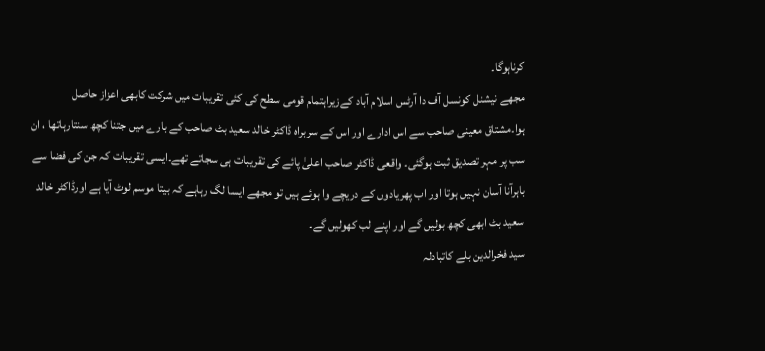کرناہوگا۔
مجھے نیشنل کونسل آف دا آرٹس اسلام آباد کےزیراہتمام قومی سطح کی کئی تقریبات میں شرکت کابھی اعزاز حاصل ہوا۔مشتاق معینی صاحب سے اس ادارے اور اس کے سربراہ ڈاکٹر خالد سعید بٹ صاحب کے بارے میں جتنا کچھ سنتارہاتھا ، ان سب پر مہر تصدیق ثبت ہوگئی۔ واقعی ڈاکٹر صاحب اعلیٰ پائے کی تقریبات ہی سجاتے تھے۔ایسی تقریبات کہ جن کی فضا سے باہرآنا آسان نہیں ہوتا اور اب پھریادوں کے دریچے وا ہوئے ہیں تو مجھے ایسا لگ رہاہے کہ بیتا موسم لوٹ آیا ہے اورڈاکٹر خالد سعید بٹ ابھی کچھ بولیں گے اور اپنے لب کھولیں گے۔
سید فخرالدین بلے کاتبادلہ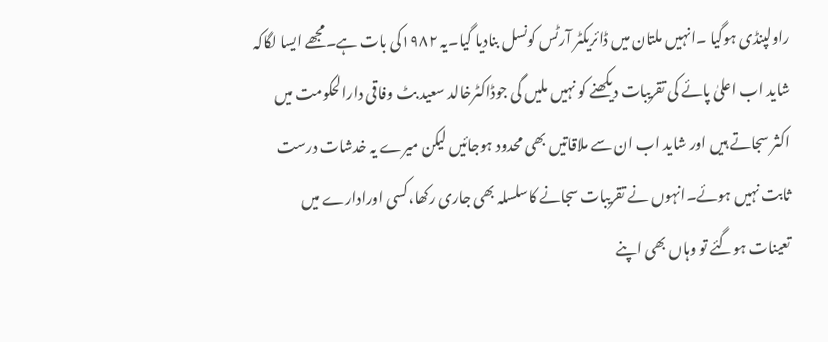راولپنڈی ہوگیا ۔انہیں ملتان میں ڈائریکٹر آرٹس کونسل بنادیا گیا۔یہ ۱۹۸۲کی بات ہے۔مجھے ایسا لگاکہ شاید اب اعلیٰ پائے کی تقریبات دیکھنے کو نہیں ملیں گی جوڈاکٹرخالد سعید بٹ وفاقی دارالحکومت میں اکثر سجاتے ہیں اور شاید اب ان سے ملاقاتیں بھی محدود ہوجائیں لیکن میرے یہ خدشات درست ثابت نہیں ہوئے۔انہوں نے تقریبات سجانے کاسلسلہ بھی جاری رکھا،کسی اورادارے میں تعینات ہوگئے تو وہاں بھی اپنے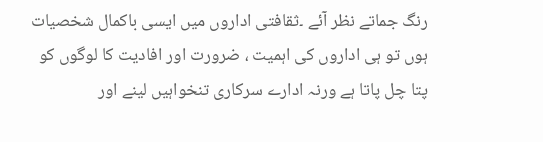رنگ جماتے نظر آئے ۔ثقافتی اداروں میں ایسی باکمال شخصیات ہوں تو ہی اداروں کی اہمیت ، ضرورت اور افادیت کا لوگوں کو پتا چل پاتا ہے ورنہ ادارے سرکاری تنخواہیں لینے اور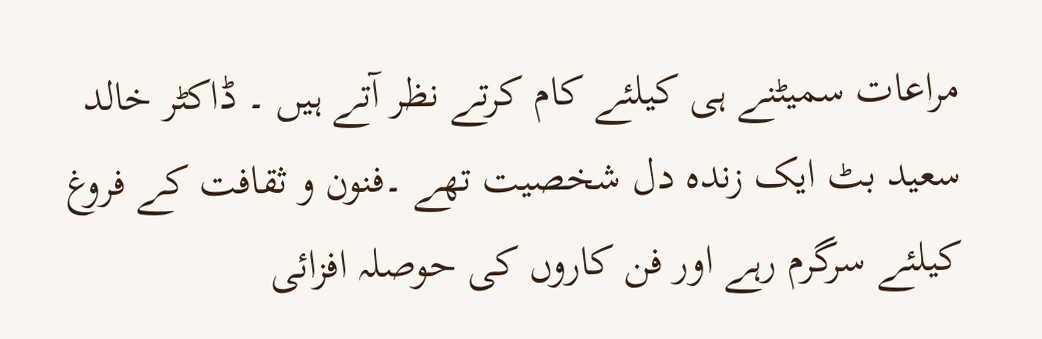مراعات سمیٹنے ہی کیلئے کام کرتے نظر آتے ہیں ۔ ڈاکٹر خالد سعید بٹ ایک زندہ دل شخصیت تھے ۔فنون و ثقافت کے فروغ کیلئے سرگرم رہے اور فن کاروں کی حوصلہ افزائی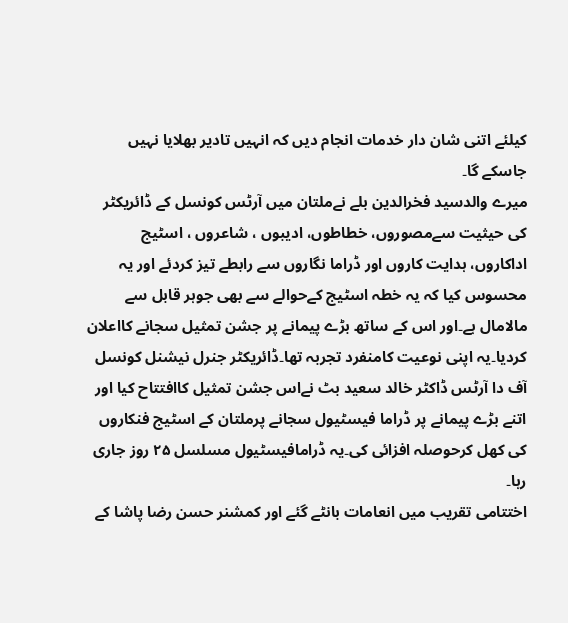کیلئے اتنی شان دار خدمات انجام دیں کہ انہیں تادیر بھلایا نہیں جاسکے گا۔
میرے والدسید فخرالدین بلے نےملتان میں آرٹس کونسل کے ڈائریکٹر کی حیثیت سےمصوروں، خطاطوں، ادیبوں ، شاعروں ، اسٹیج اداکاروں، ہدایت کاروں اور ڈراما نگاروں سے رابطے تیز کردئے اور یہ محسوس کیا کہ یہ خطہ اسٹیج کےحوالے سے بھی جوہر قابل سے مالامال ہے۔اور اس کے ساتھ بڑے پیمانے پر جشن تمثیل سجانے کااعلان کردیا۔یہ اپنی نوعیت کامنفرد تجربہ تھا۔ڈائریکٹر جنرل نیشنل کونسل آف دا آرٹس ڈاکٹر خالد سعید بٹ نےاس جشن تمثیل کاافتتاح کیا اور اتنے بڑے پیمانے پر ڈراما فیسٹیول سجانے پرملتان کے اسٹیج فنکاروں کی کھل کرحوصلہ افزائی کی۔یہ ڈرامافیسٹیول مسلسل ۲۵ روز جاری رہا۔
اختتامی تقریب میں انعامات بانٹے گئے اور کمشنر حسن رضا پاشا کے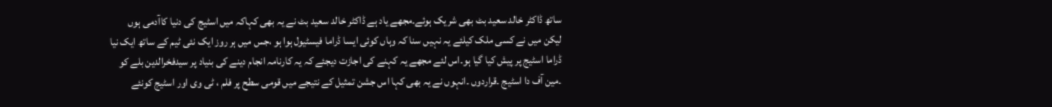ساتھ ڈاکٹر خالد سعید بٹ بھی شریک ہوئے۔مجھے یاد ہے ڈاکٹر خالد سعید بٹ نے یہ بھی کہاکہ میں اسٹیج کی دنیا کاآدمی ہوں لیکن میں نے کسی ملک کیلئے یہ نہیں سنا کہ وہاں کوئی ایسا ڈراما فیسٹیول ہوا ہو ،جس میں ہر روز ایک نئی ٹیم کے ساتھ ایک نیا ڈراما اسٹیج پر پیش کیا گیا ہو۔اس لئے مجھے یہ کہنے کی اجازت دیجئے کہ یہ کارنامہ انجام دینے کی بنیاد پر سیدفخرالدین بلے کو ۔مین آف دا اسٹیج ۔قراردوں ۔انہوں نے یہ بھی کہا اس جشن تمثیل کے نتیجے میں قومی سطح پر فلم ، ٹی وی اور اسٹیج کونئے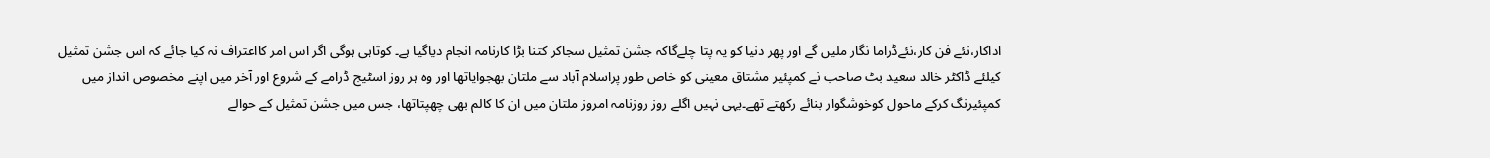اداکار،نئے فن کار،نئےڈراما نگار ملیں گے اور پھر دنیا کو یہ پتا چلےگاکہ جشن تمثیل سجاکر کتنا بڑا کارنامہ انجام دیاگیا ہے۔ کوتاہی ہوگی اگر اس امر کااعتراف نہ کیا جائے کہ اس جشن تمثیل کیلئے ڈاکٹر خالد سعید بٹ صاحب نے کمپئیر مشتاق معینی کو خاص طور پراسلام آباد سے ملتان بھجوایاتھا اور وہ ہر روز اسٹیج ڈرامے کے شروع اور آخر میں اپنے مخصوص انداز میں کمپئیرنگ کرکے ماحول کوخوشگوار بنائے رکھتے تھے۔یہی نہیں اگلے روز روزنامہ امروز ملتان میں ان کا کالم بھی چھپتاتھا، جس میں جشن تمثیل کے حوالے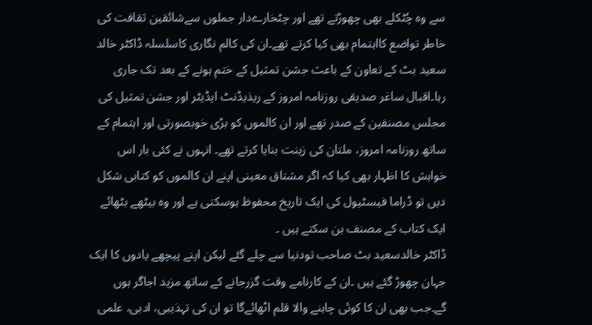سے وہ چُٹکلے بھی چھوڑتے تھے اور چٹخارےدار جملوں سےشائقین ثقافت کی خاطر تواضع کااہتمام بھی کیا کرتے تھے۔ان کی کالم نگاری کاسلسلہ ڈاکٹر خالد سعید بٹ کے تعاون کے باعث جشن تمثیل کے ختم ہونے کے بعد تک جاری رہا۔اقبال ساغر صدیقی روزنامہ امروز کے ریذیڈنٹ ایڈیٹر اور جشن تمثیل کی مجلس مصنفین کے صدر تھے اور ان کالموں کو بڑی خوبصورتی اور اہتمام کے ساتھ روزنامہ امروز، ملتان کی زینت بنایا کرتے تھے۔ انہوں نے کئی بار اس خواہش کا اظہار بھی کیا کہ اگر مشتاق معینی اپنے ان کالموں کو کتابی شکل دیں تو ڈراما فیسٹیول کی ایک تاریخ محفوظ ہوسکتی ہے اور وہ بیٹھے بٹھائے ایک کتاب کے مصنف بن سکتے ہیں ۔
ڈاکٹر خالدسعید بٹ صاحب تودنیا سے چلے گئے لیکن اپنے پیچھے یادوں کا ایک جہان چھوڑ گئے ہیں ۔ان کے کارنامے وقت گزرجانے کے ساتھ مزید اجاگر ہوں گے۔جب بھی ان کا کوئی چاہنے والا قلم اٹھائےگا تو ان کی تہذیبی، ادبی، علمی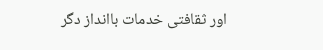اور ثقافتی خدمات باانداز دگر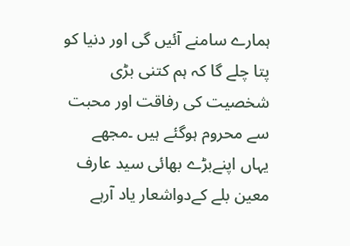ہمارے سامنے آئیں گی اور دنیا کو پتا چلے گا کہ ہم کتنی بڑی شخصیت کی رفاقت اور محبت سے محروم ہوگئے ہیں ۔مجھے یہاں اپنےبڑے بھائی سید عارف معین بلے کےدواشعار یاد آرہے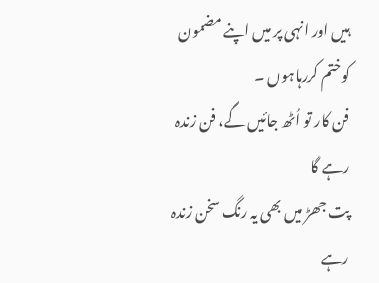ہیں اور انہی پر میں اپنے مضمون کوختم کررہاہوں ۔
فن کار تو اُٹھ جائیں گے، فن زندہ رہے گا
پت جھڑ میں بھی یہ رنگ سخن زندہ رہے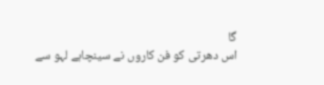گا
اس دھرتی کو فن کاروں نے سینچاہے لہو سے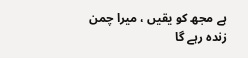ہے مجھ کو یقیں ، میرا چمن زندہ رہے گا